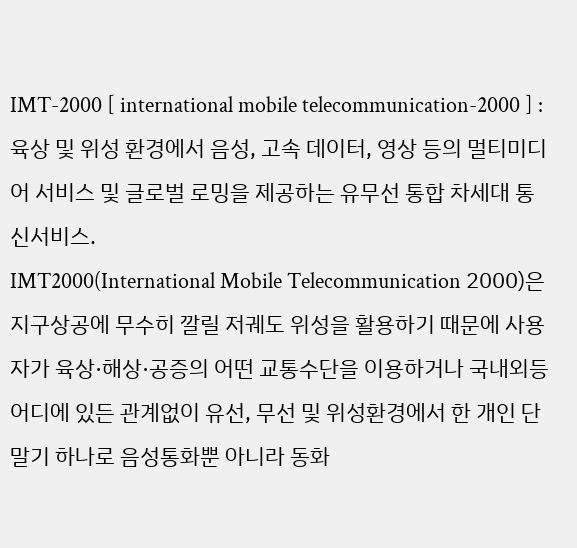IMT-2000 [ international mobile telecommunication-2000 ] : 육상 및 위성 환경에서 음성, 고속 데이터, 영상 등의 멀티미디어 서비스 및 글로벌 로밍을 제공하는 유무선 통합 차세대 통신서비스.
IMT2000(International Mobile Telecommunication 2000)은 지구상공에 무수히 깔릴 저궤도 위성을 활용하기 때문에 사용 자가 육상·해상·공증의 어떤 교통수단을 이용하거나 국내외등 어디에 있든 관계없이 유선, 무선 및 위성환경에서 한 개인 단말기 하나로 음성통화뿐 아니라 동화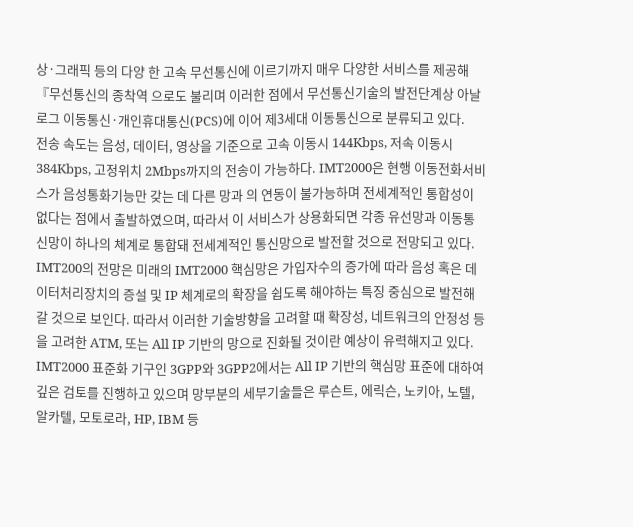상·그래픽 등의 다양 한 고속 무선통신에 이르기까지 매우 다양한 서비스를 제공해 『무선통신의 종착역 으로도 불리며 이러한 점에서 무선통신기술의 발전단계상 아날로그 이동통신·개인휴대통신(PCS)에 이어 제3세대 이동통신으로 분류되고 있다.
전송 속도는 음성, 데이터, 영상을 기준으로 고속 이동시 144Kbps, 저속 이동시 384Kbps, 고정위치 2Mbps까지의 전송이 가능하다. IMT2000은 현행 이동전화서비스가 음성통화기능만 갖는 데 다른 망과 의 연동이 불가능하며 전세계적인 통합성이 없다는 점에서 출발하였으며, 따라서 이 서비스가 상용화되면 각종 유선망과 이동통신망이 하나의 체계로 통합돼 전세계적인 통신망으로 발전할 것으로 전망되고 있다.
IMT200의 전망은 미래의 IMT2000 핵심망은 가입자수의 증가에 따라 음성 혹은 데이터처리장치의 증설 및 IP 체계로의 확장을 쉽도록 해야하는 특징 중심으로 발전해 갈 것으로 보인다. 따라서 이러한 기술방향을 고려할 때 확장성, 네트워크의 안정성 등을 고려한 ATM, 또는 All IP 기반의 망으로 진화될 것이란 예상이 유력해지고 있다. IMT2000 표준화 기구인 3GPP와 3GPP2에서는 All IP 기반의 핵심망 표준에 대하여 깊은 검토를 진행하고 있으며 망부분의 세부기술들은 루슨트, 에릭슨, 노키아, 노텔, 알카텔, 모토로라, HP, IBM 등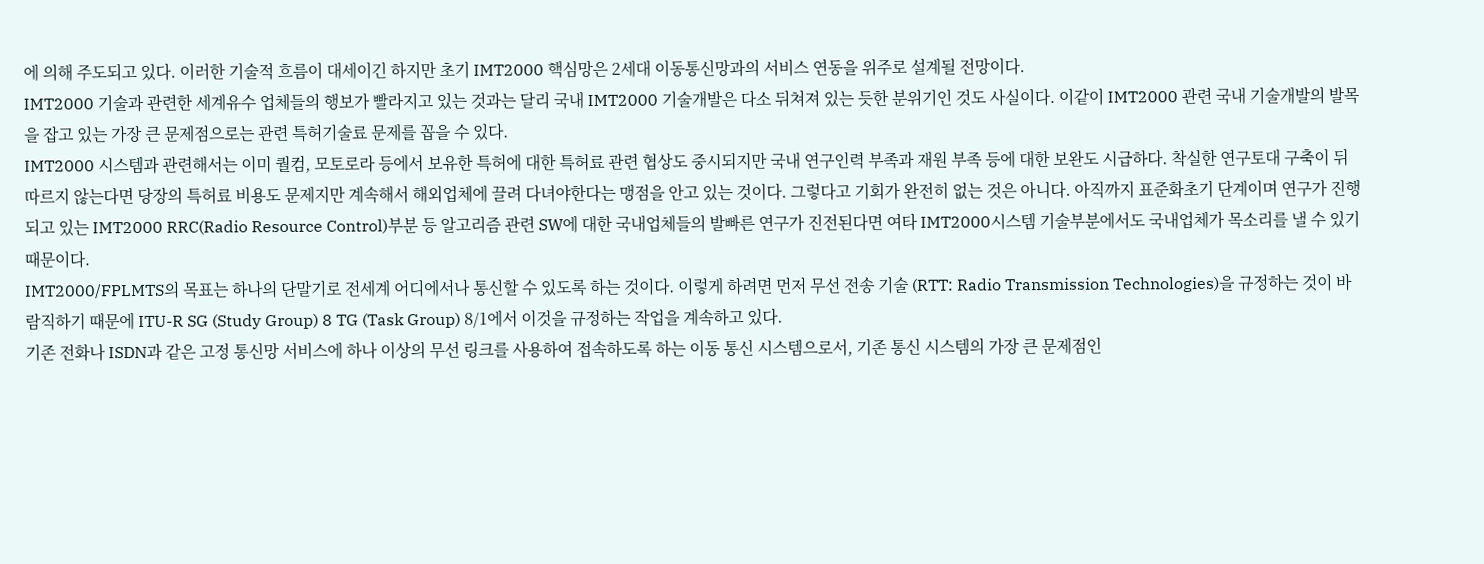에 의해 주도되고 있다. 이러한 기술적 흐름이 대세이긴 하지만 초기 IMT2000 핵심망은 2세대 이동통신망과의 서비스 연동을 위주로 설계될 전망이다.
IMT2000 기술과 관련한 세계유수 업체들의 행보가 빨라지고 있는 것과는 달리 국내 IMT2000 기술개발은 다소 뒤쳐져 있는 듯한 분위기인 것도 사실이다. 이같이 IMT2000 관련 국내 기술개발의 발목을 잡고 있는 가장 큰 문제점으로는 관련 특허기술료 문제를 꼽을 수 있다.
IMT2000 시스템과 관련해서는 이미 퀄컴, 모토로라 등에서 보유한 특허에 대한 특허료 관련 협상도 중시되지만 국내 연구인력 부족과 재원 부족 등에 대한 보완도 시급하다. 착실한 연구토대 구축이 뒤따르지 않는다면 당장의 특허료 비용도 문제지만 계속해서 해외업체에 끌려 다녀야한다는 맹점을 안고 있는 것이다. 그렇다고 기회가 완전히 없는 것은 아니다. 아직까지 표준화초기 단계이며 연구가 진행되고 있는 IMT2000 RRC(Radio Resource Control)부분 등 알고리즘 관련 SW에 대한 국내업체들의 발빠른 연구가 진전된다면 여타 IMT2000시스템 기술부분에서도 국내업체가 목소리를 낼 수 있기 때문이다.
IMT2000/FPLMTS의 목표는 하나의 단말기로 전세계 어디에서나 통신할 수 있도록 하는 것이다. 이렇게 하려면 먼저 무선 전송 기술 (RTT: Radio Transmission Technologies)을 규정하는 것이 바람직하기 때문에 ITU-R SG (Study Group) 8 TG (Task Group) 8/1에서 이것을 규정하는 작업을 계속하고 있다.
기존 전화나 ISDN과 같은 고정 통신망 서비스에 하나 이상의 무선 링크를 사용하여 접속하도록 하는 이동 통신 시스템으로서, 기존 통신 시스템의 가장 큰 문제점인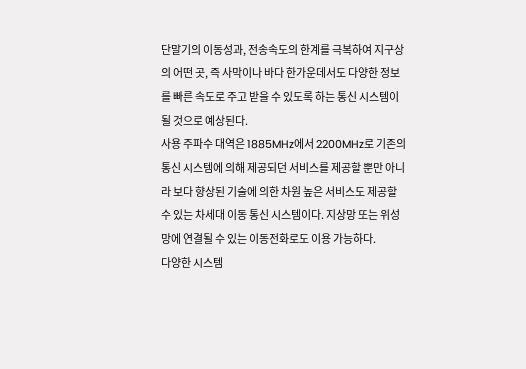단말기의 이동성과, 전송속도의 한계를 극복하여 지구상의 어떤 곳, 즉 사막이나 바다 한가운데서도 다양한 정보를 빠른 속도로 주고 받을 수 있도록 하는 통신 시스템이 될 것으로 예상된다.
사용 주파수 대역은 1885MHz에서 2200MHz로 기존의 통신 시스템에 의해 제공되던 서비스를 제공할 뿐만 아니라 보다 향상된 기술에 의한 차원 높은 서비스도 제공할 수 있는 차세대 이동 통신 시스템이다. 지상망 또는 위성망에 연결될 수 있는 이동전화로도 이용 가능하다.
다양한 시스템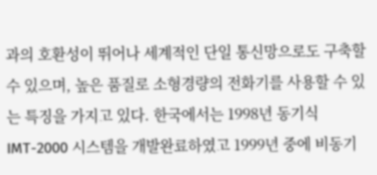과의 호환성이 뛰어나 세계적인 단일 통신망으로도 구축할 수 있으며, 높은 품질로 소형경량의 전화기를 사용할 수 있는 특징을 가지고 있다. 한국에서는 1998년 동기식 IMT-2000 시스템을 개발완료하였고 1999년 중에 비동기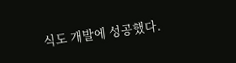식도 개발에 성공했다.